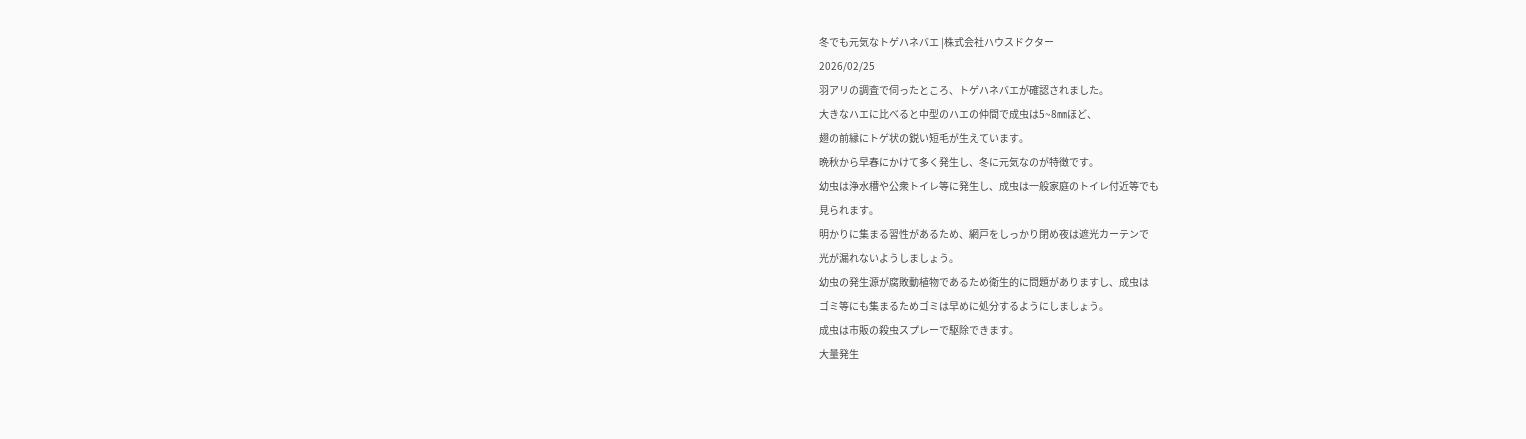冬でも元気なトゲハネバエ |株式会社ハウスドクター
2026/02/25
羽アリの調査で伺ったところ、トゲハネバエが確認されました。
大きなハエに比べると中型のハエの仲間で成虫は5~8㎜ほど、
翅の前縁にトゲ状の鋭い短毛が生えています。
晩秋から早春にかけて多く発生し、冬に元気なのが特徴です。
幼虫は浄水槽や公衆トイレ等に発生し、成虫は一般家庭のトイレ付近等でも
見られます。
明かりに集まる習性があるため、網戸をしっかり閉め夜は遮光カーテンで
光が漏れないようしましょう。
幼虫の発生源が腐敗動植物であるため衛生的に問題がありますし、成虫は
ゴミ等にも集まるためゴミは早めに処分するようにしましょう。
成虫は市販の殺虫スプレーで駆除できます。
大量発生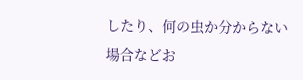したり、何の虫か分からない場合などお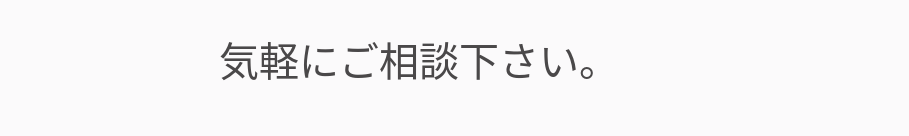気軽にご相談下さい。